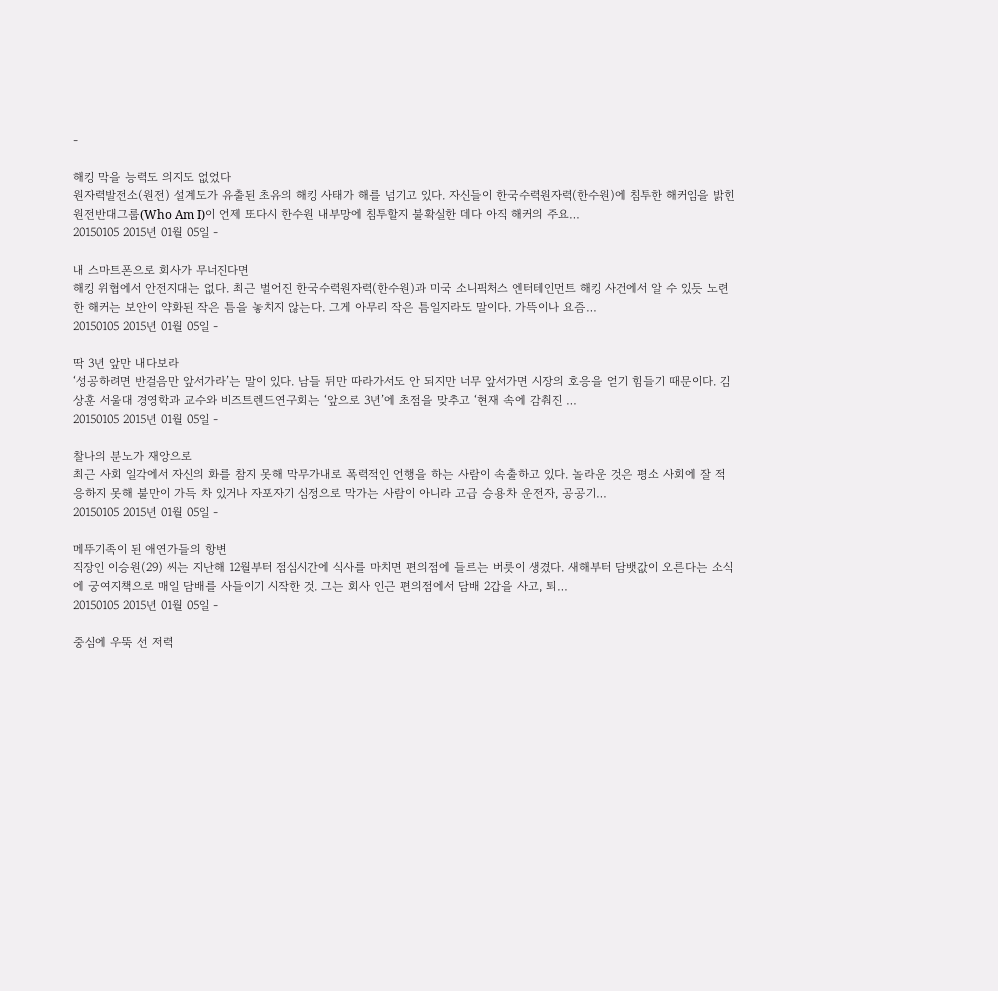-

해킹 막을 능력도 의지도 없었다
원자력발전소(원전) 설계도가 유출된 초유의 해킹 사태가 해를 넘기고 있다. 자신들이 한국수력원자력(한수원)에 침투한 해커임을 밝힌 원전반대그룹(Who Am I)이 언제 또다시 한수원 내부망에 침투할지 불확실한 데다 아직 해커의 주요…
20150105 2015년 01월 05일 -

내 스마트폰으로 회사가 무너진다면
해킹 위협에서 안전지대는 없다. 최근 벌어진 한국수력원자력(한수원)과 미국 소니픽처스 엔터테인먼트 해킹 사건에서 알 수 있듯 노련한 해커는 보안이 약화된 작은 틈을 놓치지 않는다. 그게 아무리 작은 틈일지라도 말이다. 가뜩이나 요즘…
20150105 2015년 01월 05일 -

딱 3년 앞만 내다보라
‘성공하려면 반걸음만 앞서가라’는 말이 있다. 남들 뒤만 따라가서도 안 되지만 너무 앞서가면 시장의 호응을 얻기 힘들기 때문이다. 김상훈 서울대 경영학과 교수와 비즈트렌드연구회는 ‘앞으로 3년’에 초점을 맞추고 ‘현재 속에 감춰진 …
20150105 2015년 01월 05일 -

찰나의 분노가 재앙으로
최근 사회 일각에서 자신의 화를 참지 못해 막무가내로 폭력적인 언행을 하는 사람이 속출하고 있다. 놀라운 것은 평소 사회에 잘 적응하지 못해 불만이 가득 차 있거나 자포자기 심정으로 막가는 사람이 아니라 고급 승용차 운전자, 공공기…
20150105 2015년 01월 05일 -

메뚜기족이 된 애연가들의 항변
직장인 이승원(29) 씨는 지난해 12월부터 점심시간에 식사를 마치면 편의점에 들르는 버릇이 생겼다. 새해부터 담뱃값이 오른다는 소식에 궁여지책으로 매일 담배를 사들이기 시작한 것. 그는 회사 인근 편의점에서 담배 2갑을 사고, 퇴…
20150105 2015년 01월 05일 -

중심에 우뚝 선 저력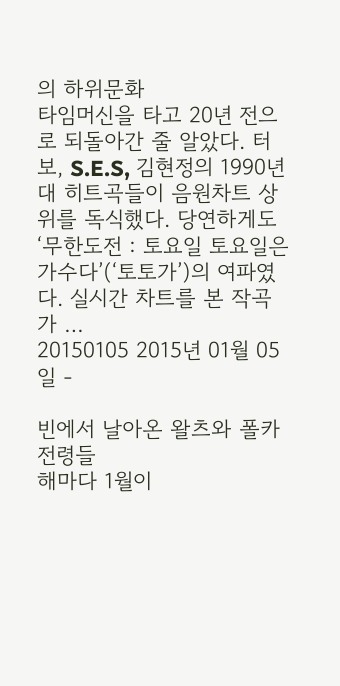의 하위문화
타임머신을 타고 20년 전으로 되돌아간 줄 알았다. 터보, S.E.S, 김현정의 1990년대 히트곡들이 음원차트 상위를 독식했다. 당연하게도 ‘무한도전 : 토요일 토요일은 가수다’(‘토토가’)의 여파였다. 실시간 차트를 본 작곡가 …
20150105 2015년 01월 05일 -

빈에서 날아온 왈츠와 폴카 전령들
해마다 1월이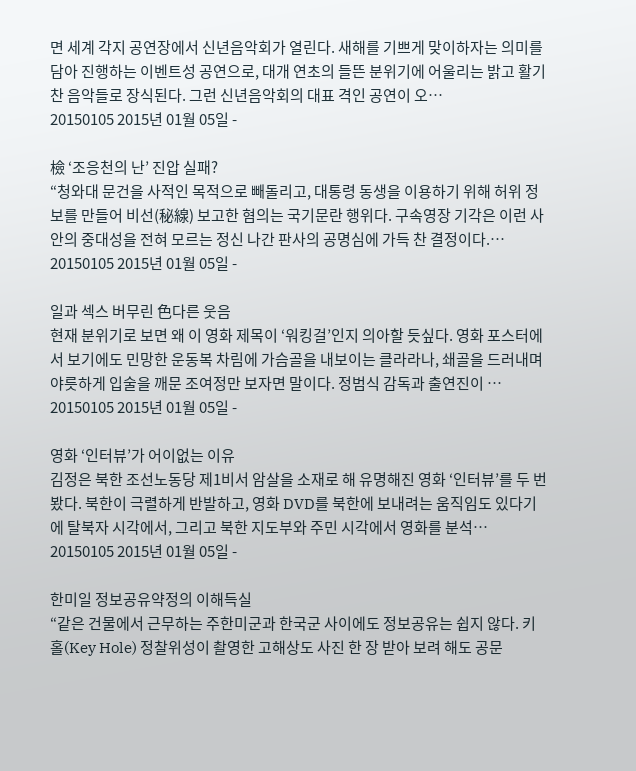면 세계 각지 공연장에서 신년음악회가 열린다. 새해를 기쁘게 맞이하자는 의미를 담아 진행하는 이벤트성 공연으로, 대개 연초의 들뜬 분위기에 어울리는 밝고 활기찬 음악들로 장식된다. 그런 신년음악회의 대표 격인 공연이 오…
20150105 2015년 01월 05일 -

檢 ‘조응천의 난’ 진압 실패?
“청와대 문건을 사적인 목적으로 빼돌리고, 대통령 동생을 이용하기 위해 허위 정보를 만들어 비선(秘線) 보고한 혐의는 국기문란 행위다. 구속영장 기각은 이런 사안의 중대성을 전혀 모르는 정신 나간 판사의 공명심에 가득 찬 결정이다.…
20150105 2015년 01월 05일 -

일과 섹스 버무린 色다른 웃음
현재 분위기로 보면 왜 이 영화 제목이 ‘워킹걸’인지 의아할 듯싶다. 영화 포스터에서 보기에도 민망한 운동복 차림에 가슴골을 내보이는 클라라나, 쇄골을 드러내며 야릇하게 입술을 깨문 조여정만 보자면 말이다. 정범식 감독과 출연진이 …
20150105 2015년 01월 05일 -

영화 ‘인터뷰’가 어이없는 이유
김정은 북한 조선노동당 제1비서 암살을 소재로 해 유명해진 영화 ‘인터뷰’를 두 번 봤다. 북한이 극렬하게 반발하고, 영화 DVD를 북한에 보내려는 움직임도 있다기에 탈북자 시각에서, 그리고 북한 지도부와 주민 시각에서 영화를 분석…
20150105 2015년 01월 05일 -

한미일 정보공유약정의 이해득실
“같은 건물에서 근무하는 주한미군과 한국군 사이에도 정보공유는 쉽지 않다. 키홀(Key Hole) 정찰위성이 촬영한 고해상도 사진 한 장 받아 보려 해도 공문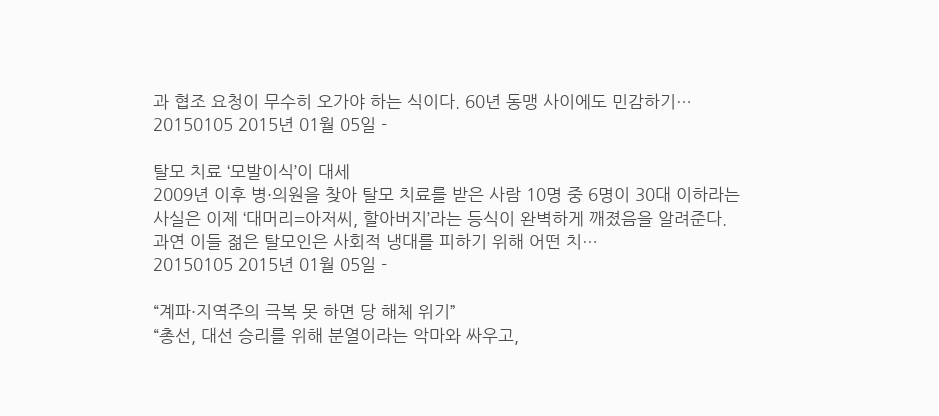과 협조 요청이 무수히 오가야 하는 식이다. 60년 동맹 사이에도 민감하기…
20150105 2015년 01월 05일 -

탈모 치료 ‘모발이식’이 대세
2009년 이후 병·의원을 찾아 탈모 치료를 받은 사람 10명 중 6명이 30대 이하라는 사실은 이제 ‘대머리=아저씨, 할아버지’라는 등식이 완벽하게 깨졌음을 알려준다. 과연 이들 젊은 탈모인은 사회적 냉대를 피하기 위해 어떤 치…
20150105 2015년 01월 05일 -

“계파·지역주의 극복 못 하면 당 해체 위기”
“총선, 대선 승리를 위해 분열이라는 악마와 싸우고,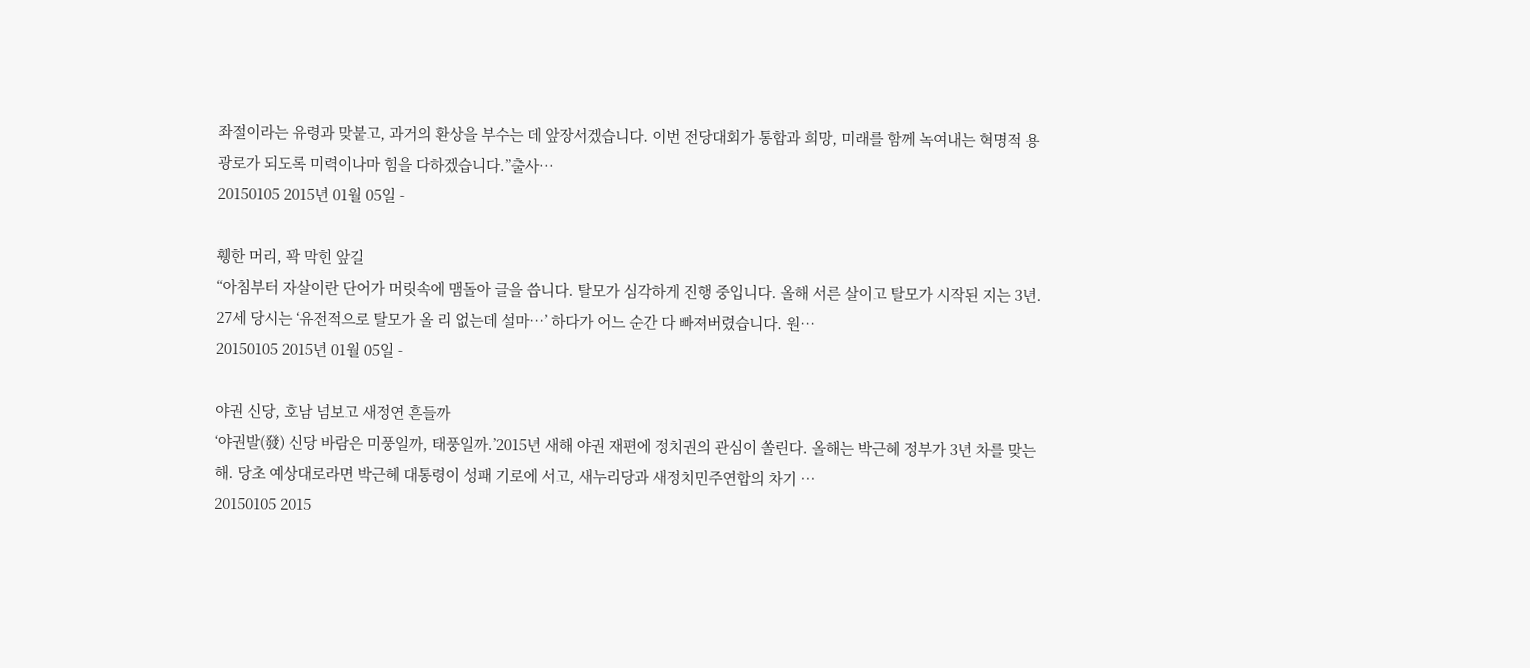좌절이라는 유령과 맞붙고, 과거의 환상을 부수는 데 앞장서겠습니다. 이번 전당대회가 통합과 희망, 미래를 함께 녹여내는 혁명적 용광로가 되도록 미력이나마 힘을 다하겠습니다.”출사…
20150105 2015년 01월 05일 -

휑한 머리, 꽉 막힌 앞길
“아침부터 자살이란 단어가 머릿속에 맴돌아 글을 씁니다. 탈모가 심각하게 진행 중입니다. 올해 서른 살이고 탈모가 시작된 지는 3년. 27세 당시는 ‘유전적으로 탈모가 올 리 없는데 설마…’ 하다가 어느 순간 다 빠져버렸습니다. 원…
20150105 2015년 01월 05일 -

야권 신당, 호남 넘보고 새정연 흔들까
‘야권발(發) 신당 바람은 미풍일까, 태풍일까.’2015년 새해 야권 재편에 정치권의 관심이 쏠린다. 올해는 박근혜 정부가 3년 차를 맞는 해. 당초 예상대로라면 박근혜 대통령이 성패 기로에 서고, 새누리당과 새정치민주연합의 차기 …
20150105 2015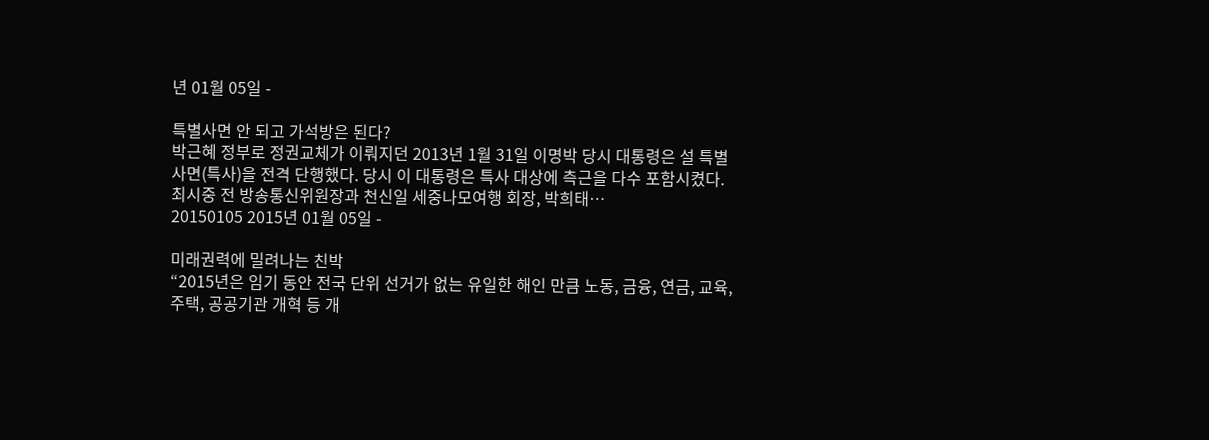년 01월 05일 -

특별사면 안 되고 가석방은 된다?
박근혜 정부로 정권교체가 이뤄지던 2013년 1월 31일 이명박 당시 대통령은 설 특별사면(특사)을 전격 단행했다. 당시 이 대통령은 특사 대상에 측근을 다수 포함시켰다. 최시중 전 방송통신위원장과 천신일 세중나모여행 회장, 박희태…
20150105 2015년 01월 05일 -

미래권력에 밀려나는 친박
“2015년은 임기 동안 전국 단위 선거가 없는 유일한 해인 만큼 노동, 금융, 연금, 교육, 주택, 공공기관 개혁 등 개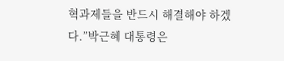혁과제들을 반드시 해결해야 하겠다.”박근혜 대통령은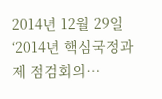2014년 12월 29일 ‘2014년 핵심국정과제 점검회의…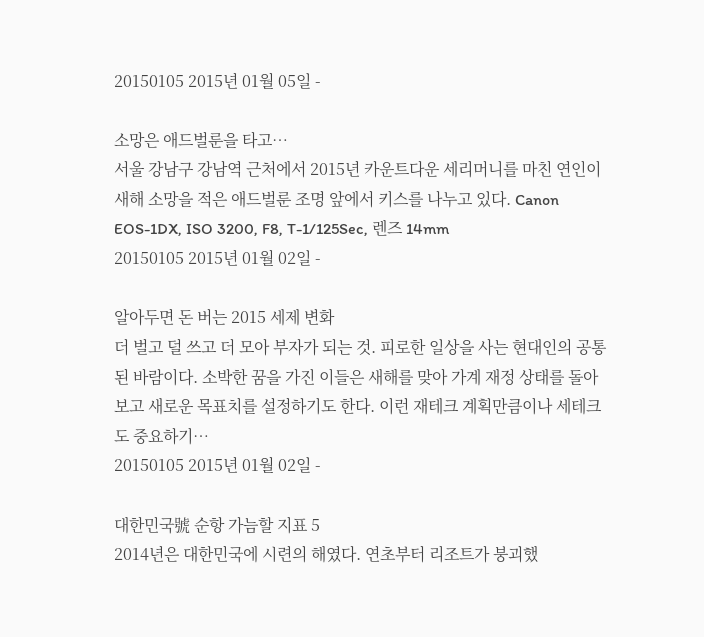20150105 2015년 01월 05일 -

소망은 애드벌룬을 타고…
서울 강남구 강남역 근처에서 2015년 카운트다운 세리머니를 마친 연인이 새해 소망을 적은 애드벌룬 조명 앞에서 키스를 나누고 있다. Canon EOS-1DX, ISO 3200, F8, T-1/125Sec, 렌즈 14mm
20150105 2015년 01월 02일 -

알아두면 돈 버는 2015 세제 변화
더 벌고 덜 쓰고 더 모아 부자가 되는 것. 피로한 일상을 사는 현대인의 공통된 바람이다. 소박한 꿈을 가진 이들은 새해를 맞아 가계 재정 상태를 돌아보고 새로운 목표치를 설정하기도 한다. 이런 재테크 계획만큼이나 세테크도 중요하기…
20150105 2015년 01월 02일 -

대한민국號 순항 가늠할 지표 5
2014년은 대한민국에 시련의 해였다. 연초부터 리조트가 붕괴했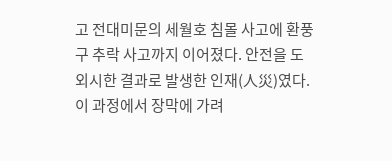고 전대미문의 세월호 침몰 사고에 환풍구 추락 사고까지 이어졌다. 안전을 도외시한 결과로 발생한 인재(人災)였다. 이 과정에서 장막에 가려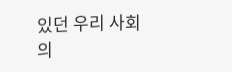있던 우리 사회의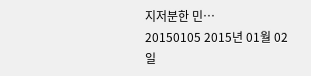지저분한 민…
20150105 2015년 01월 02일